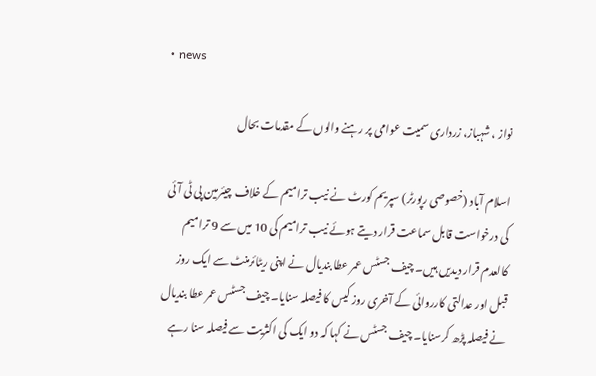• news

نواز ، شہباز، زرداری سمیت عوامی پر رہنے والوں کے مقدمات بحال

اسلام آباد (خصوصی رپورٹر) سپریم کورٹ نے نیب ترامیم کے خلاف چیئرمین پی ٹی آئی کی درخواست قابل سماعت قرار دیتے ہوئے نیب ترامیم کی 10 میں سے 9 ترامیم کالعدم قرار دیدیں ہیں۔ چیف جسٹس عمر عطا بندیال نے اپنی ریٹائرمنٹ سے ایک روز قبل اور عدالتی کارروائی کے آخری روز کیس کا فیصلہ سنایا۔ چیف جسٹس عمر عطا بندیال نے فیصلہ پڑھ کرسنایا۔ چیف جسٹس نے کہا کہ دو ایک کی اکثریت سے فیصلہ سنا رہے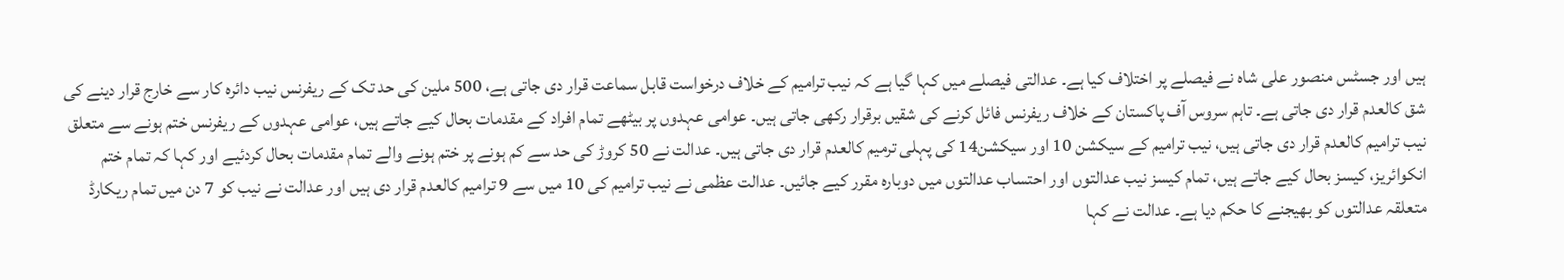ہیں اور جسٹس منصور علی شاہ نے فیصلے پر اختلاف کیا ہے۔ عدالتی فیصلے میں کہا گیا ہے کہ نیب ترامیم کے خلاف درخواست قابل سماعت قرار دی جاتی ہے، 500 ملین کی حد تک کے ریفرنس نیب دائرہ کار سے خارج قرار دینے کی شق کالعدم قرار دی جاتی ہے۔ تاہم سروس آف پاکستان کے خلاف ریفرنس فائل کرنے کی شقیں برقرار رکھی جاتی ہیں۔ عوامی عہدوں پر بیٹھے تمام افراد کے مقدمات بحال کیے جاتے ہیں، عوامی عہدوں کے ریفرنس ختم ہونے سے متعلق نیب ترامیم کالعدم قرار دی جاتی ہیں، نیب ترامیم کے سیکشن 10 اور سیکشن14 کی پہلی ترمیم کالعدم قرار دی جاتی ہیں۔ عدالت نے 50 کروڑ کی حد سے کم ہونے پر ختم ہونے والے تمام مقدمات بحال کردئیے اور کہا کہ تمام ختم انکوائریز، کیسز بحال کیے جاتے ہیں، تمام کیسز نیب عدالتوں اور احتساب عدالتوں میں دوبارہ مقرر کیے جائیں۔ عدالت عظمی نے نیب ترامیم کی 10 میں سے 9 ترامیم کالعدم قرار دی ہیں اور عدالت نے نیب کو 7 دن میں تمام ریکارڈ متعلقہ عدالتوں کو بھیجنے کا حکم دیا ہے۔ عدالت نے کہا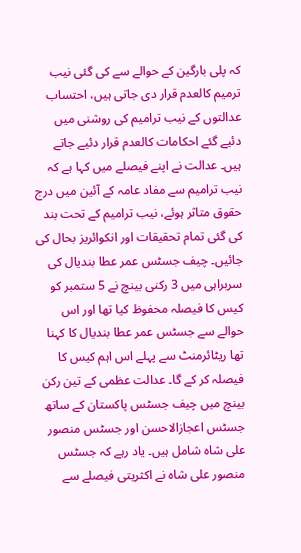کہ پلی بارگین کے حوالے سے کی گئی نیب ترمیم کالعدم قرار دی جاتی ہیں، احتساب عدالتوں کے نیب ترامیم کی روشنی میں دئیے گئے احکامات کالعدم قرار دئیے جاتے ہیں۔ عدالت نے اپنے فیصلے میں کہا ہے کہ نیب ترامیم سے مفاد عامہ کے آئین میں درج حقوق متاثر ہوئے، نیب ترامیم کے تحت بند کی گئی تمام تحقیقات اور انکوائریز بحال کی جائیں۔ چیف جسٹس عمر عطا بندیال کی سربراہی میں 3 رکنی بینچ نے 5 ستمبر کو کیس کا فیصلہ محفوظ کیا تھا اور اس حوالے سے جسٹس عمر عطا بندیال کا کہنا تھا ریٹائرمنٹ سے پہلے اس اہم کیس کا فیصلہ کر کے گا۔ عدالت عظمی کے تین رکن بینچ میں چیف جسٹس پاکستان کے ساتھ جسٹس اعجازالاحسن اور جسٹس منصور علی شاہ شامل ہیں۔ یاد رہے کہ جسٹس منصور علی شاہ نے اکثریتی فیصلے سے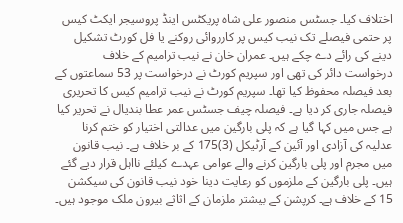اختلاف کیا۔ جسٹس منصور علی شاہ پریکٹس اینڈ پروسیجر ایکٹ کیس پر حتمی فیصلے تک نیب کیس پر کارروائی روکنے یا فل کورٹ تشکیل دینے کی رائے دے چکے ہیں۔ عمران خان نے نیب ترامیم کے خلاف درخواست دائر کی تھی اور سپریم کورٹ نے درخواست پر 53 سماعتوں کے بعد فیصلہ محفوظ کیا تھا۔ سپریم کورٹ نے نیب ترامیم کیس کا تحریری فیصلہ جاری کر دیا ہے۔ فیصلہ چیف جسٹس عمر عطا بندیال نے تحریر کیا ہے جس میں کہا گیا ہے کہ پلی بارگین میں عدالتی اختیار کو ختم کرنا عدلیہ کی آزادی اور آئین کے آرٹیکل (3)175 کے بر خلاف ہے۔ نیب قانون میں مجرم اور پلی بارگین کرنے والے عوامی عہدے کیلئے نااہل قرار دیے گئے ہیں۔ پلی بارگین کے ملزموں کو رعایت دینا خود نیب قانون کی سیکشن 15 کے خلاف ہے۔ کرپشن کے بیشتر ملزمان کے اثاثے بیرون ملک موجود ہیں۔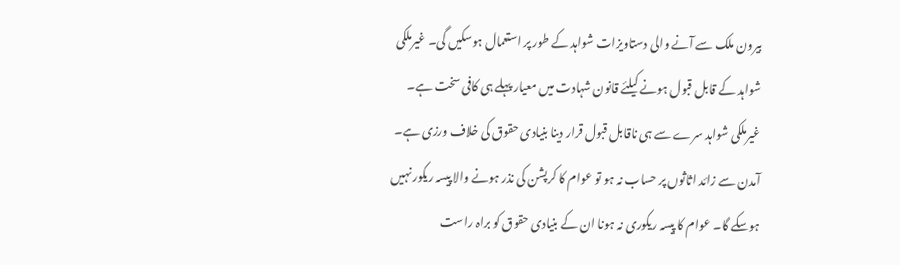بیرون ملک سے آنے والی دستاویزات شواہد کے طور پر استعمال ہوسکیں گی۔ غیرملکی شواہد کے قابل قبول ہونے کیلئے قانون شہادت میں معیار پہلے ہی کافی سخت ہے۔ غیرملکی شواہد سرے سے ہی ناقابل قبول قرار دینا بنیادی حقوق کی خلاف ورزی ہے۔ آمدن سے زائد اثاثوں پر حساب نہ ہو تو عوام کا کرپشن کی نذر ہونے والا پیسہ ریکور نہیں ہوسکے گا۔ عوام کا پیسہ ریکوری نہ ہونا ان کے بنیادی حقوق کو براہ راست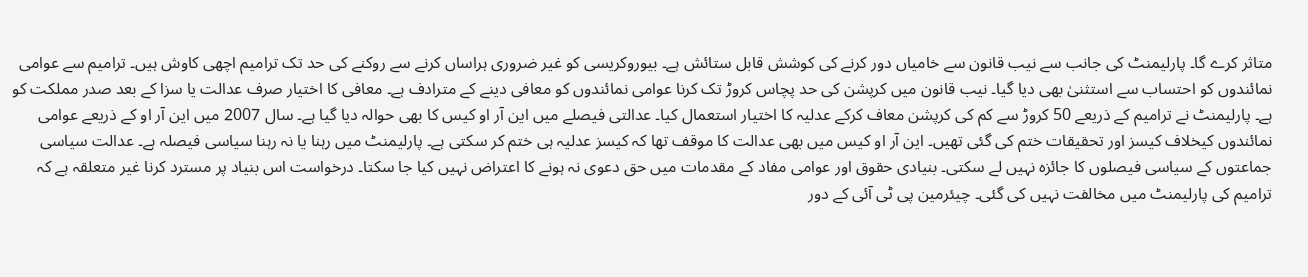متاثر کرے گا۔ پارلیمنٹ کی جانب سے نیب قانون سے خامیاں دور کرنے کی کوشش قابل ستائش ہے۔ بیوروکریسی کو غیر ضروری ہراساں کرنے سے روکنے کی حد تک ترامیم اچھی کاوش ہیں۔ ترامیم سے عوامی نمائندوں کو احتساب سے استثنیٰ بھی دیا گیا۔ نیب قانون میں کرپشن کی حد پچاس کروڑ تک کرنا عوامی نمائندوں کو معافی دینے کے مترادف ہے۔ معافی کا اختیار صرف عدالت یا سزا کے بعد صدر مملکت کو ہے۔ پارلیمنٹ نے ترامیم کے ذریعے 50 کروڑ سے کم کی کرپشن معاف کرکے عدلیہ کا اختیار استعمال کیا۔ عدالتی فیصلے میں این آر او کیس کا بھی حوالہ دیا گیا ہے۔ سال 2007 میں این آر او کے ذریعے عوامی نمائندوں کیخلاف کیسز اور تحقیقات ختم کی گئی تھیں۔ این آر او کیس میں بھی عدالت کا موقف تھا کہ کیسز عدلیہ ہی ختم کر سکتی ہے۔ پارلیمنٹ میں رہنا یا نہ رہنا سیاسی فیصلہ ہے۔ عدالت سیاسی جماعتوں کے سیاسی فیصلوں کا جائزہ نہیں لے سکتی۔ بنیادی حقوق اور عوامی مفاد کے مقدمات میں حق دعوی نہ ہونے کا اعتراض نہیں کیا جا سکتا۔ درخواست اس بنیاد پر مسترد کرنا غیر متعلقہ ہے کہ ترامیم کی پارلیمنٹ میں مخالفت نہیں کی گئی۔ چیئرمین پی ٹی آئی کے دور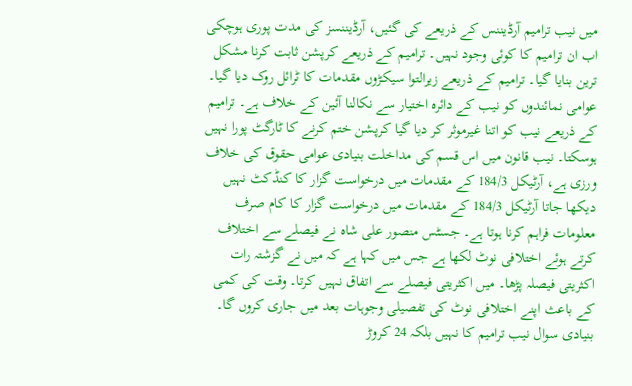میں نیب ترامیم آرڈیننس کے ذریعے کی گئیں، آرڈیننسز کی مدت پوری ہوچکی اب ان ترامیم کا کوئی وجود نہیں۔ ترامیم کے ذریعے کرپشن ثابت کرنا مشکل ترین بنایا گیا۔ ترامیم کے ذریعے زیرالتوا سیکڑوں مقدمات کا ٹرائل روک دیا گیا۔ عوامی نمائندوں کو نیب کے دائرہ اختیار سے نکالنا آئین کے خلاف ہے۔ ترامیم کے ذریعے نیب کو اتنا غیرموثر کر دیا گیا کرپشن ختم کرنے کا ٹارگٹ پورا نہیں ہوسکتا۔ نیب قانون میں اس قسم کی مداخلت بنیادی عوامی حقوق کی خلاف ورزی ہے، آرٹیکل 184/3 کے مقدمات میں درخواست گزار کا کنڈکٹ نہیں دیکھا جاتا آرٹیکل 184/3 کے مقدمات میں درخواست گزار کا کام صرف معلومات فراہم کرنا ہوتا ہے۔ جسٹس منصور علی شاہ نے فیصلے سے اختلاف کرتے ہوئے اختلافی نوٹ لکھا ہے جس میں کہا ہے کہ میں نے گزشتہ رات اکثریتی فیصلہ پڑھا۔ میں اکثریتی فیصلے سے اتفاق نہیں کرتا۔ وقت کی کمی کے باعث اپنے اختلافی نوٹ کی تفصیلی وجوہات بعد میں جاری کروں گا۔ بنیادی سوال نیب ترامیم کا نہیں بلکہ 24 کروڑ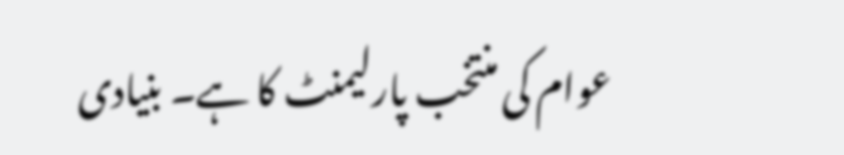عوام کی منتخب پارلیمنٹ کا ہے۔ بنیادی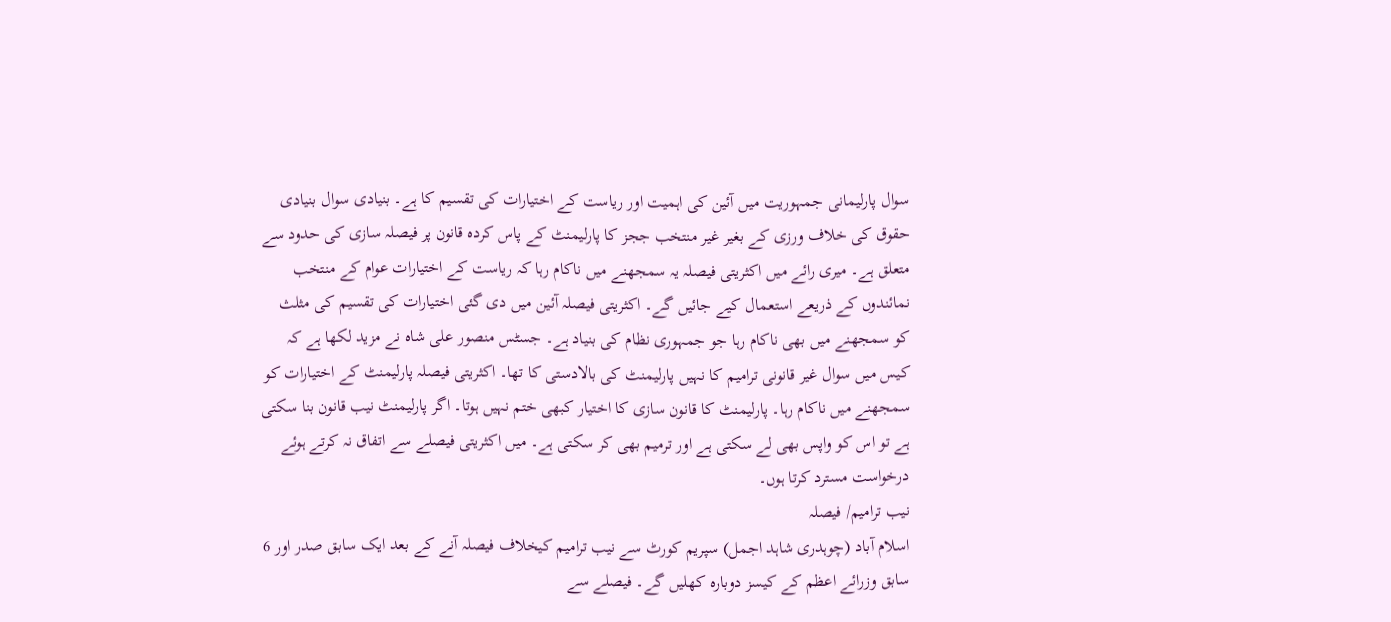سوال پارلیمانی جمہوریت میں آئین کی اہمیت اور ریاست کے اختیارات کی تقسیم کا ہے۔ بنیادی سوال بنیادی حقوق کی خلاف ورزی کے بغیر غیر منتخب ججز کا پارلیمنٹ کے پاس کردہ قانون پر فیصلہ سازی کی حدود سے متعلق ہے۔ میری رائے میں اکثریتی فیصلہ یہ سمجھنے میں ناکام رہا کہ ریاست کے اختیارات عوام کے منتخب نمائندوں کے ذریعے استعمال کیے جائیں گے۔ اکثریتی فیصلہ آئین میں دی گئی اختیارات کی تقسیم کی مثلث کو سمجھنے میں بھی ناکام رہا جو جمہوری نظام کی بنیاد ہے۔ جسٹس منصور علی شاہ نے مزید لکھا ہے کہ کیس میں سوال غیر قانونی ترامیم کا نہیں پارلیمنٹ کی بالادستی کا تھا۔ اکثریتی فیصلہ پارلیمنٹ کے اختیارات کو سمجھنے میں ناکام رہا۔ پارلیمنٹ کا قانون سازی کا اختیار کبھی ختم نہیں ہوتا۔ اگر پارلیمنٹ نیب قانون بنا سکتی ہے تو اس کو واپس بھی لے سکتی ہے اور ترمیم بھی کر سکتی ہے۔ میں اکثریتی فیصلے سے اتفاق نہ کرتے ہوئے درخواست مسترد کرتا ہوں۔
نیب ترامیم/ فیصلہ
اسلام آباد (چوہدری شاہد اجمل) سپریم کورٹ سے نیب ترامیم کیخلاف فیصلہ آنے کے بعد ایک سابق صدر اور 6 سابق وزرائے اعظم کے کیسز دوبارہ کھلیں گے۔ فیصلے سے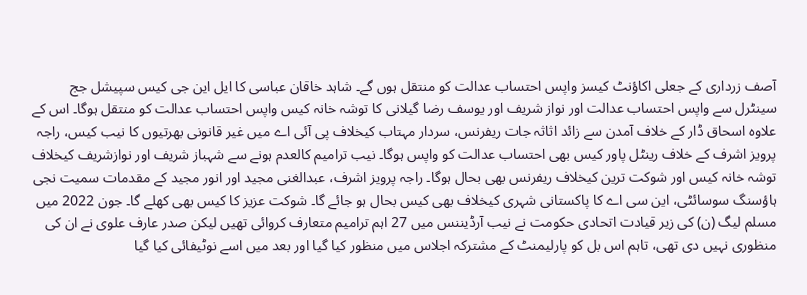آصف زرداری کے جعلی اکاؤنٹ کیسز واپس احتساب عدالت کو منتقل ہوں گے۔ شاہد خاقان عباسی کا ایل این جی کیس سپیشل جج سینٹرل سے واپس احتساب عدالت اور نواز شریف اور یوسف رضا گیلانی کا توشہ خانہ کیس واپس احتساب عدالت کو منتقل ہوگا۔ اس کے علاوہ اسحاق ڈار کے خلاف آمدن سے زائد اثاثہ جات ریفرنس، سردار مہتاب کیخلاف پی آئی اے میں غیر قانونی بھرتیوں کا نیب کیس، راجہ پرویز اشرف کے خلاف رینٹل پاور کیس بھی احتساب عدالت کو واپس ہوگا۔ نیب ترامیم کالعدم ہونے سے شہباز شریف اور نوازشریف کیخلاف توشہ خانہ کیس اور شوکت ترین کیخلاف ریفرنس بھی بحال ہوگا۔ راجہ پرویز اشرف، عبدالغنی مجید اور انور مجید کے مقدمات سمیت نجی ہاؤسنگ سوسائٹی، این سی اے کا پاکستانی شہری کیخلاف بھی کیس بحال ہو جائے گا۔ شوکت عزیز کا کیس بھی کھلے گا۔ جون 2022 میں مسلم لیگ (ن) کی زیر قیادت اتحادی حکومت نے نیب آرڈیننس میں 27 اہم ترامیم متعارف کروائی تھیں لیکن صدر عارف علوی نے ان کی منظوری نہیں دی تھی، تاہم اس بل کو پارلیمنٹ کے مشترکہ اجلاس میں منظور کیا گیا اور بعد میں اسے نوٹیفائی کیا گیا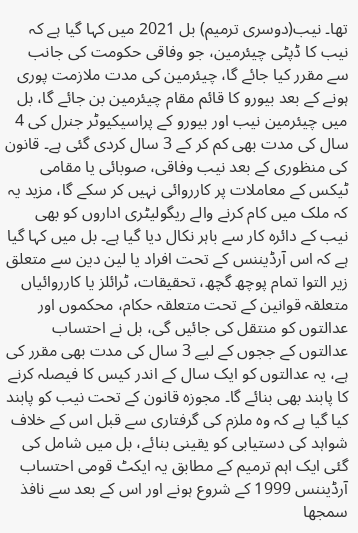تھا۔ نیب(دوسری ترمیم) بل 2021 میں کہا گیا ہے کہ نیب کا ڈپٹی چیئرمین، جو وفاقی حکومت کی جانب سے مقرر کیا جائے گا، چیئرمین کی مدت ملازمت پوری ہونے کے بعد بیورو کا قائم مقام چیئرمین بن جائے گا، بل میں چیئرمین نیب اور بیورو کے پراسیکیوٹر جنرل کی 4 سال کی مدت بھی کم کر کے 3 سال کردی گئی ہے۔ قانون کی منظوری کے بعد نیب وفاقی، صوبائی یا مقامی ٹیکس کے معاملات پر کارروائی نہیں کر سکے گا، مزید یہ کہ ملک میں کام کرنے والے ریگولیٹری اداروں کو بھی نیب کے دائرہ کار سے باہر نکال دیا گیا ہے۔ بل میں کہا گیا ہے کہ اس آرڈیننس کے تحت افراد یا لین دین سے متعلق زیر التوا تمام پوچھ گچھ، تحقیقات، ٹرائلز یا کارروائیاں متعلقہ قوانین کے تحت متعلقہ حکام، محکموں اور عدالتوں کو منتقل کی جائیں گی، بل نے احتساب عدالتوں کے ججوں کے لیے 3 سال کی مدت بھی مقرر کی ہے، یہ عدالتوں کو ایک سال کے اندر کیس کا فیصلہ کرنے کا پابند بھی بنائے گا۔ مجوزہ قانون کے تحت نیب کو پابند کیا گیا ہے کہ وہ ملزم کی گرفتاری سے قبل اس کے خلاف شواہد کی دستیابی کو یقینی بنائے، بل میں شامل کی گئی ایک اہم ترمیم کے مطابق یہ ایکٹ قومی احتساب آرڈیننس 1999 کے شروع ہونے اور اس کے بعد سے نافذ سمجھا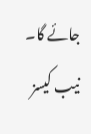جائے گا۔
نیب کیسز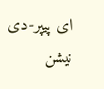ای پیپر-دی نیشن